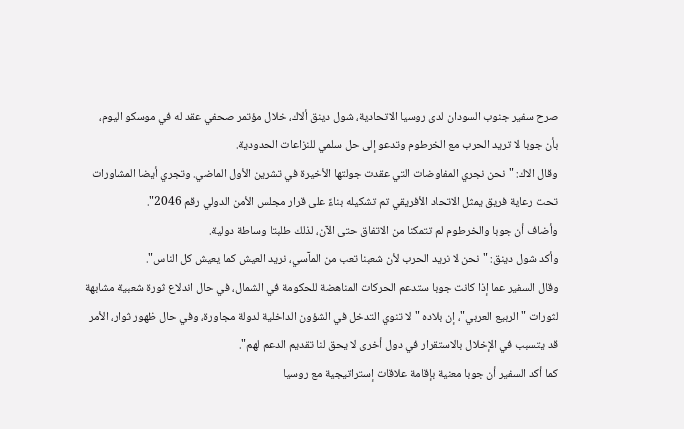صرح سفير جنوب السودان لدى روسيا الاتحادية، شول دينق ألاك، خلال مؤتمر صحفي عقد له في موسكو اليوم، بأن جوبا لا تريد الحرب مع الخرطوم وتدعو إلى حل سلمي للنزاعات الحدودية.
وقال الاك: "نحن نجري المفاوضات التي عقدت جولتها الأخيرة في تشرين الأول الماضي. وتجري أيضا المشاورات تحت رعاية فريق يمثل الاتحاد الأفريقي تم تشكيله بناءً على قرار مجلس الأمن الدولي رقم 2046".
وأضاف أن جوبا والخرطوم لم تتمكنا من الاتفاق حتى الآن، لذلك طلبتا وساطة دولية.
وأكد شول دينق: "نحن لا نريد الحرب لأن شعبنا تعب من المآسي، نريد العيش كما يعيش كل الناس".
وقال السفير عما إذا كانت جوبا ستدعم الحركات المناهضة للحكومة في الشمال، في حال اندلاع ثورة شعبية مشابهة لثورات "الربيع العربي"، إن بلاده "لا تنوي التدخل في الشؤون الداخلية لدولة مجاورة، وفي حال ظهور ثوار، الأمر قد يتسبب في الإخلال بالاستقرار في دول أخرى لا يحق لنا تقديم الدعم لهم".
كما أكد السفير أن جوبا معنية بإقامة علاقات إستراتيجية مع روسيا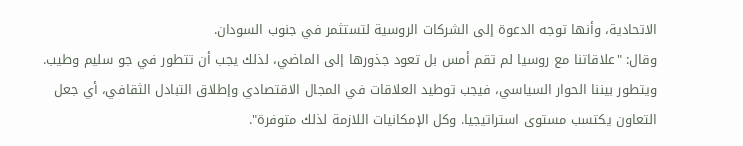الاتحادية، وأنها توجه الدعوة إلى الشركات الروسية لتستثمر في جنوب السودان.
وقال: "علاقاتنا مع روسيا لم تقم أمس بل تعود جذورها إلى الماضي، لذلك يجب أن تتطور في جو سليم وطيب. ويتطور بيننا الحوار السياسي، فيجب توطيد العلاقات في المجال الاقتصادي وإطلاق التبادل الثقافي، أي جعل التعاون يكتسب مستوى استراتيجيا. وكل الإمكانيات اللازمة لذلك متوفرة".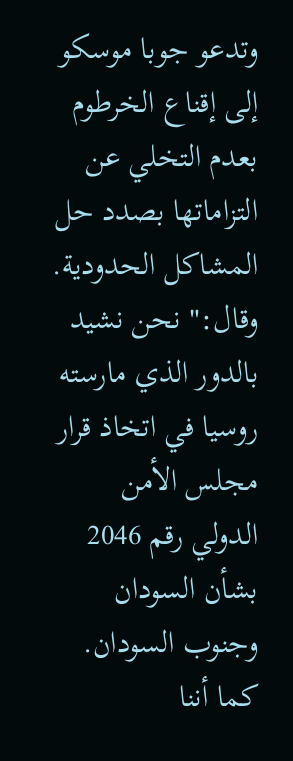وتدعو جوبا موسكو إلى إقناع الخرطوم بعدم التخلي عن التزاماتها بصدد حل المشاكل الحدودية. وقال:" نحن نشيد بالدور الذي مارسته روسيا في اتخاذ قرار مجلس الأمن الدولي رقم 2046 بشأن السودان وجنوب السودان. كما أننا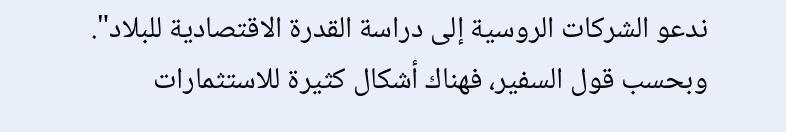ندعو الشركات الروسية إلى دراسة القدرة الاقتصادية للبلاد".
وبحسب قول السفير، فهناك أشكال كثيرة للاستثمارات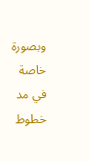وبصورة خاصة في مد خطوط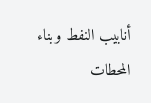أنابيب النفط وبناء المحطات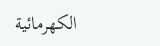الكهرمائية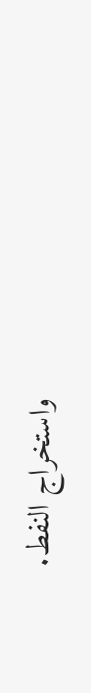واستخراج النفط.